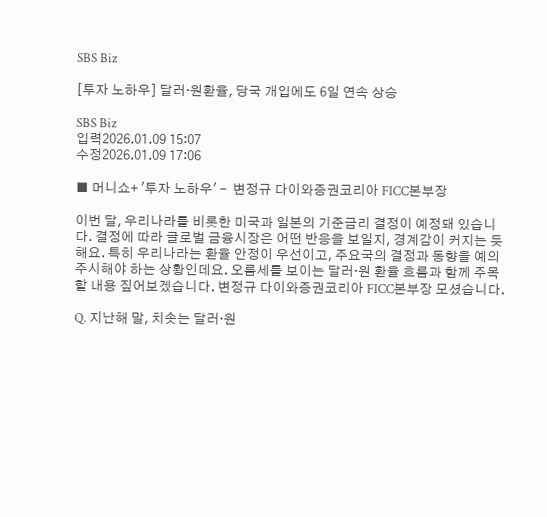SBS Biz

[투자 노하우] 달러·원환율, 당국 개입에도 6일 연속 상승

SBS Biz
입력2026.01.09 15:07
수정2026.01.09 17:06

■ 머니쇼+ '투자 노하우' -  변정규 다이와증권코리아 FICC본부장

이번 달, 우리나라를 비롯한 미국과 일본의 기준금리 결정이 예정돼 있습니다. 결정에 따라 글로벌 금융시장은 어떤 반응을 보일지, 경계감이 커지는 듯해요. 특히 우리나라는 환율 안정이 우선이고, 주요국의 결정과 동향을 예의주시해야 하는 상황인데요. 오름세를 보이는 달러·원 환율 흐름과 함께 주목할 내용 짚어보겠습니다. 변정규 다이와증권코리아 FICC본부장 모셨습니다.

Q. 지난해 말, 치솟는 달러·원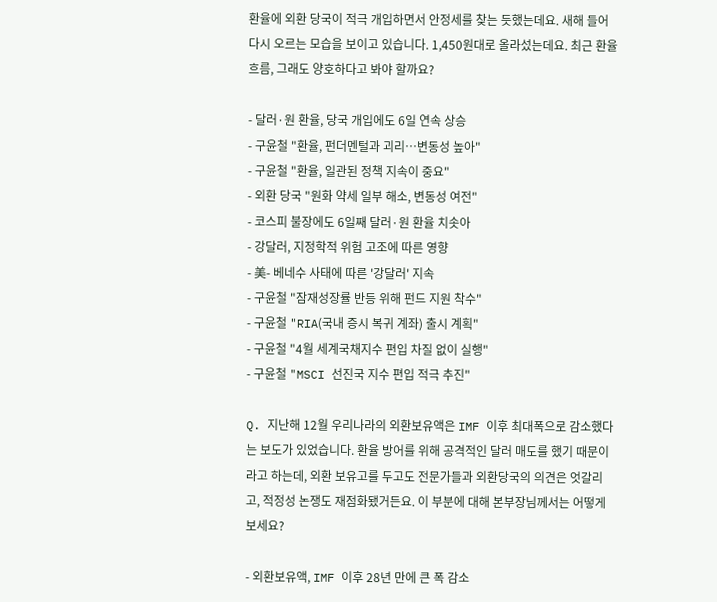환율에 외환 당국이 적극 개입하면서 안정세를 찾는 듯했는데요. 새해 들어 다시 오르는 모습을 보이고 있습니다. 1,450원대로 올라섰는데요. 최근 환율 흐름, 그래도 양호하다고 봐야 할까요?

- 달러·원 환율, 당국 개입에도 6일 연속 상승
- 구윤철 "환율, 펀더멘털과 괴리…변동성 높아"
- 구윤철 "환율, 일관된 정책 지속이 중요"
- 외환 당국 "원화 약세 일부 해소, 변동성 여전"
- 코스피 불장에도 6일째 달러·원 환율 치솟아
- 강달러, 지정학적 위험 고조에 따른 영향
- 美- 베네수 사태에 따른 '강달러' 지속
- 구윤철 "잠재성장률 반등 위해 펀드 지원 착수"
- 구윤철 "RIA(국내 증시 복귀 계좌) 출시 계획"
- 구윤철 "4월 세계국채지수 편입 차질 없이 실행"
- 구윤철 "MSCI 선진국 지수 편입 적극 추진"

Q. 지난해 12월 우리나라의 외환보유액은 IMF 이후 최대폭으로 감소했다는 보도가 있었습니다. 환율 방어를 위해 공격적인 달러 매도를 했기 때문이라고 하는데, 외환 보유고를 두고도 전문가들과 외환당국의 의견은 엇갈리고, 적정성 논쟁도 재점화됐거든요. 이 부분에 대해 본부장님께서는 어떻게 보세요?

- 외환보유액, IMF 이후 28년 만에 큰 폭 감소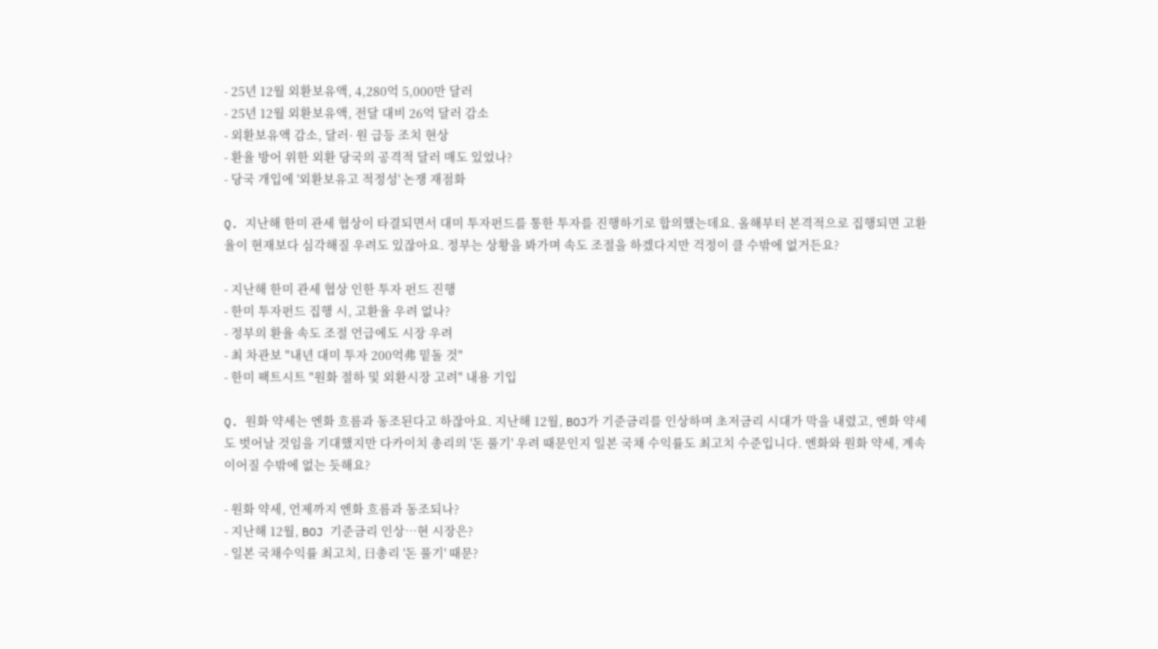- 25년 12월 외환보유액, 4,280억 5,000만 달러
- 25년 12월 외환보유액, 전달 대비 26억 달러 감소
- 외환보유액 감소, 달러· 원 급등 조치 현상
- 환율 방어 위한 외환 당국의 공격적 달러 매도 있었나?
- 당국 개입에 '외환보유고 적정성' 논쟁 재점화

Q. 지난해 한미 관세 협상이 타결되면서 대미 투자펀드를 통한 투자를 진행하기로 합의했는데요. 올해부터 본격적으로 집행되면 고환율이 현재보다 심각해질 우려도 있잖아요. 정부는 상황을 봐가며 속도 조절을 하겠다지만 걱정이 클 수밖에 없거든요?

- 지난해 한미 관세 협상 인한 투자 펀드 진행
- 한미 투자펀드 집행 시, 고환율 우려 없나?
- 정부의 환율 속도 조절 언급에도 시장 우려
- 최 차관보 "내년 대미 투자 200억弗 밑돌 것"
- 한미 팩트시트 "원화 절하 및 외환시장 고려" 내용 기입

Q. 원화 약세는 엔화 흐름과 동조된다고 하잖아요. 지난해 12월, BOJ가 기준금리를 인상하며 초저금리 시대가 막을 내렸고, 엔화 약세도 벗어날 것임을 기대했지만 다카이치 총리의 '돈 풀기' 우려 때문인지 일본 국채 수익률도 최고치 수준입니다. 엔화와 원화 약세, 계속 이어질 수밖에 없는 듯해요?

- 원화 약세, 언제까지 엔화 흐름과 동조되나?
- 지난해 12월, BOJ 기준금리 인상…현 시장은?
- 일본 국채수익률 최고치, 日총리 '돈 풀기' 때문?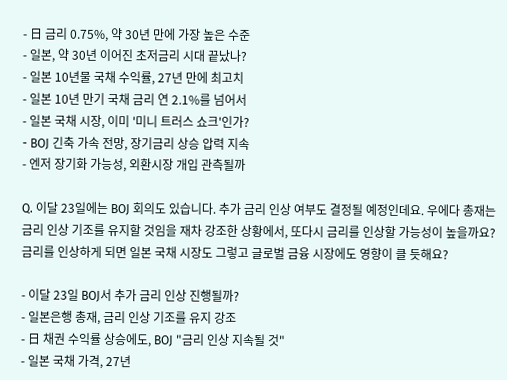- 日 금리 0.75%, 약 30년 만에 가장 높은 수준
- 일본, 약 30년 이어진 초저금리 시대 끝났나?
- 일본 10년물 국채 수익률, 27년 만에 최고치
- 일본 10년 만기 국채 금리 연 2.1%를 넘어서
- 일본 국채 시장, 이미 '미니 트러스 쇼크'인가?
- BOJ 긴축 가속 전망, 장기금리 상승 압력 지속
- 엔저 장기화 가능성, 외환시장 개입 관측될까

Q. 이달 23일에는 BOJ 회의도 있습니다. 추가 금리 인상 여부도 결정될 예정인데요. 우에다 총재는 금리 인상 기조를 유지할 것임을 재차 강조한 상황에서, 또다시 금리를 인상할 가능성이 높을까요? 금리를 인상하게 되면 일본 국채 시장도 그렇고 글로벌 금융 시장에도 영향이 클 듯해요?

- 이달 23일 BOJ서 추가 금리 인상 진행될까?
- 일본은행 총재, 금리 인상 기조를 유지 강조
- 日 채권 수익률 상승에도, BOJ "금리 인상 지속될 것"
- 일본 국채 가격, 27년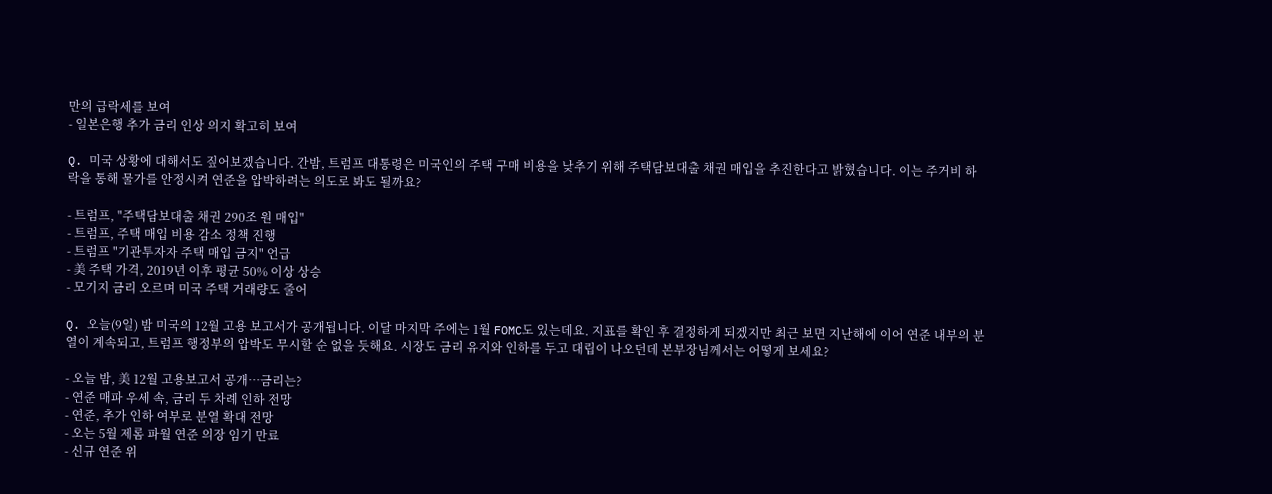만의 급락세를 보여
- 일본은행 추가 금리 인상 의지 확고히 보여

Q. 미국 상황에 대해서도 짚어보겠습니다. 간밤, 트럼프 대통령은 미국인의 주택 구매 비용을 낮추기 위해 주택담보대출 채권 매입을 추진한다고 밝혔습니다. 이는 주거비 하락을 통해 물가를 안정시켜 연준을 압박하려는 의도로 봐도 될까요?

- 트럼프, "주택담보대출 채권 290조 원 매입"
- 트럼프, 주택 매입 비용 감소 정책 진행
- 트럼프 "기관투자자 주택 매입 금지" 언급
- 美 주택 가격, 2019년 이후 평균 50% 이상 상승
- 모기지 금리 오르며 미국 주택 거래량도 줄어

Q. 오늘(9일) 밤 미국의 12월 고용 보고서가 공개됩니다. 이달 마지막 주에는 1월 FOMC도 있는데요. 지표를 확인 후 결정하게 되겠지만 최근 보면 지난해에 이어 연준 내부의 분열이 계속되고, 트럼프 행정부의 압박도 무시할 순 없을 듯해요. 시장도 금리 유지와 인하를 두고 대립이 나오던데 본부장님께서는 어떻게 보세요?

- 오늘 밤, 美 12월 고용보고서 공개…금리는?
- 연준 매파 우세 속, 금리 두 차례 인하 전망
- 연준, 추가 인하 여부로 분열 확대 전망
- 오는 5월 제롬 파월 연준 의장 임기 만료
- 신규 연준 위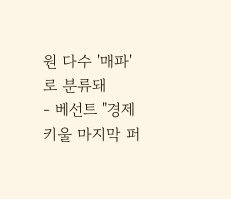원 다수 '매파'로 분류돼
- 베선트 "경제 키울 마지막 퍼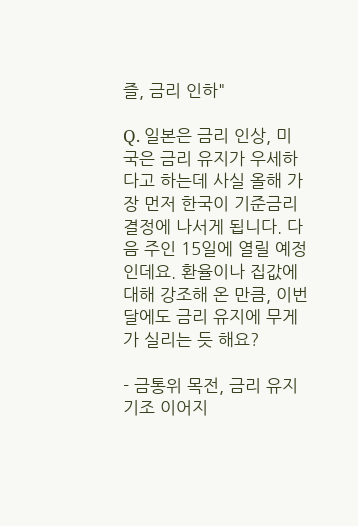즐, 금리 인하"

Q. 일본은 금리 인상, 미국은 금리 유지가 우세하다고 하는데 사실 올해 가장 먼저 한국이 기준금리 결정에 나서게 됩니다. 다음 주인 15일에 열릴 예정인데요. 환율이나 집값에 대해 강조해 온 만큼, 이번 달에도 금리 유지에 무게가 실리는 듯 해요?

- 금통위 목전, 금리 유지 기조 이어지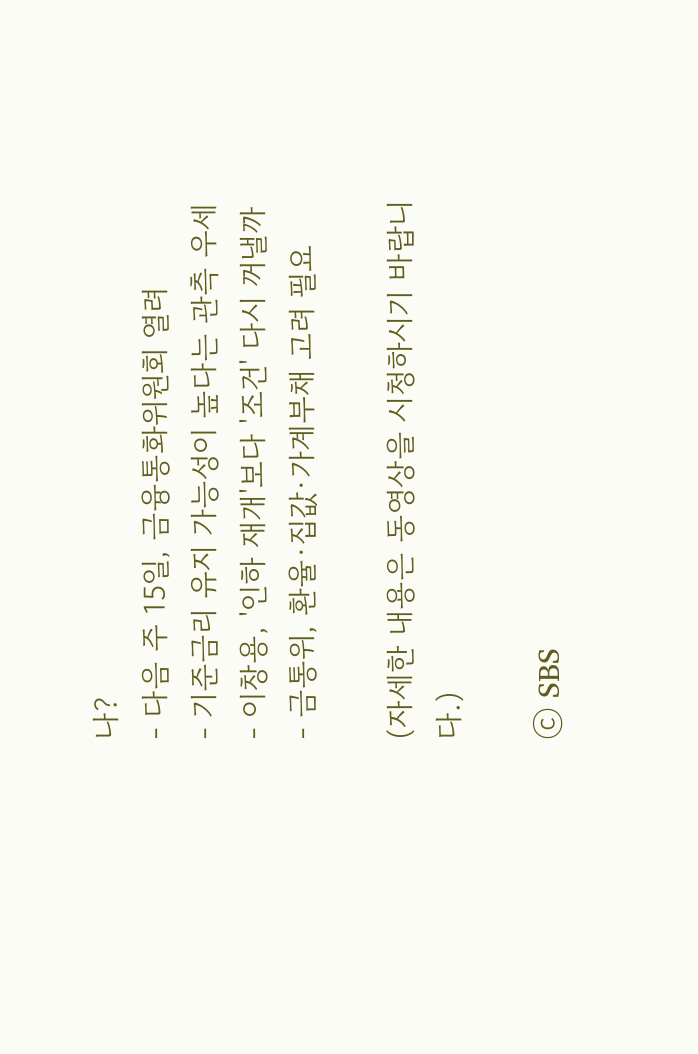나?
- 다음 주 15일, 금융통화위원회 열려
- 기준금리 유지 가능성이 높다는 관측 우세
- 이창용, '인하 재개'보다 '조건' 다시 꺼낼까
- 금통위, 환율·집값·가계부채 고려 필요

(자세한 내용은 동영상을 시청하시기 바랍니다.)

ⓒ SBS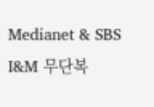Medianet & SBS I&M 무단복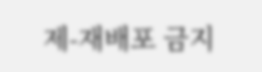제-재배포 금지